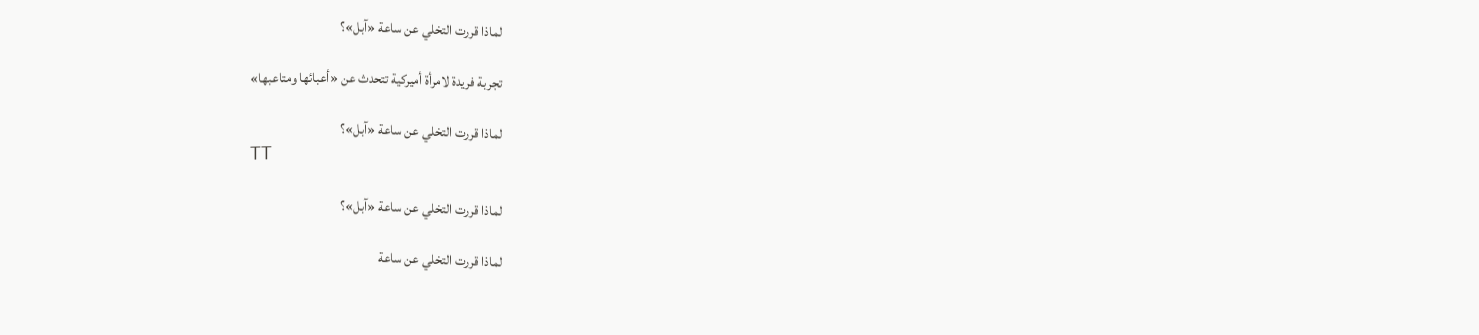لماذا قررت التخلي عن ساعة «آبل»؟

تجربة فريدة لامرأة أميركية تتحدث عن «أعبائها ومتاعبها»

لماذا قررت التخلي عن ساعة «آبل»؟
TT

لماذا قررت التخلي عن ساعة «آبل»؟

لماذا قررت التخلي عن ساعة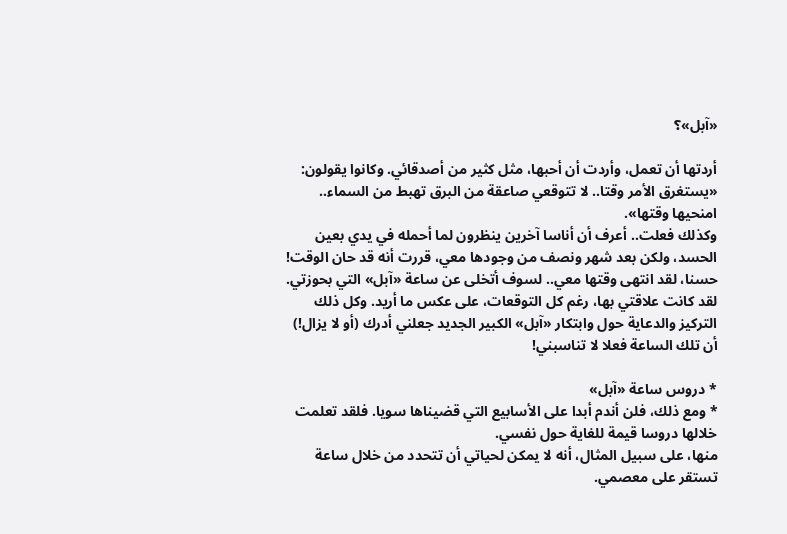«آبل»؟

أردتها أن تعمل، وأردت أن أحبها، مثل كثير من أصدقائي. وكانوا يقولون: «يستغرق الأمر وقتا.. لا تتوقعي صاعقة من البرق تهبط من السماء.. امنحيها وقتها».
وكذلك فعلت.. أعرف أن أناسا آخرين ينظرون لما أحمله في يدي بعين الحسد، ولكن بعد شهر ونصف من وجودها معي، قررت أنه قد حان الوقت! حسنا، لقد انتهى وقتها معي.. لسوف أتخلى عن ساعة «آبل» التي بحوزتي. لقد كانت علاقتي بها، رغم كل التوقعات، على عكس ما أريد. وكل ذلك التركيز والدعاية حول وابتكار «آبل» الكبير الجديد جعلني أدرك (أو لا يزال!) أن تلك الساعة فعلا لا تناسبني!

* دروس ساعة «آبل»
* ومع ذلك، فلن أندم أبدا على الأسابيع التي قضيناها سويا. فلقد تعلمت خلالها دروسا قيمة للغاية حول نفسي.
منها، على سبيل المثال، أنه لا يمكن لحياتي أن تتحدد من خلال ساعة تستقر على معصمي.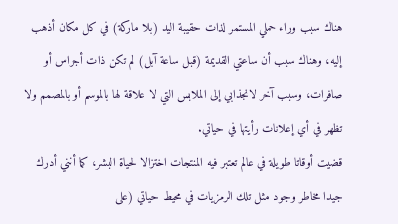هناك سبب وراء حملي المستمر لذات حقيبة اليد (بلا ماركة) في كل مكان أذهب إليه، وهناك سبب أن ساعتي القديمة (قبل ساعة آبل) لم تكن ذات أجراس أو صافرات، وسبب آخر لانجذابي إلى الملابس التي لا علاقة لها بالموسم أو بالمصمم ولا تظهر في أي إعلانات رأيتها في حياتي.
قضيت أوقاتا طويلة في عالم تعتبر فيه المنتجات اختزالا لحياة البشر، كما أنني أدرك جيدا مخاطر وجود مثل تلك الرمزيات في محيط حياتي (على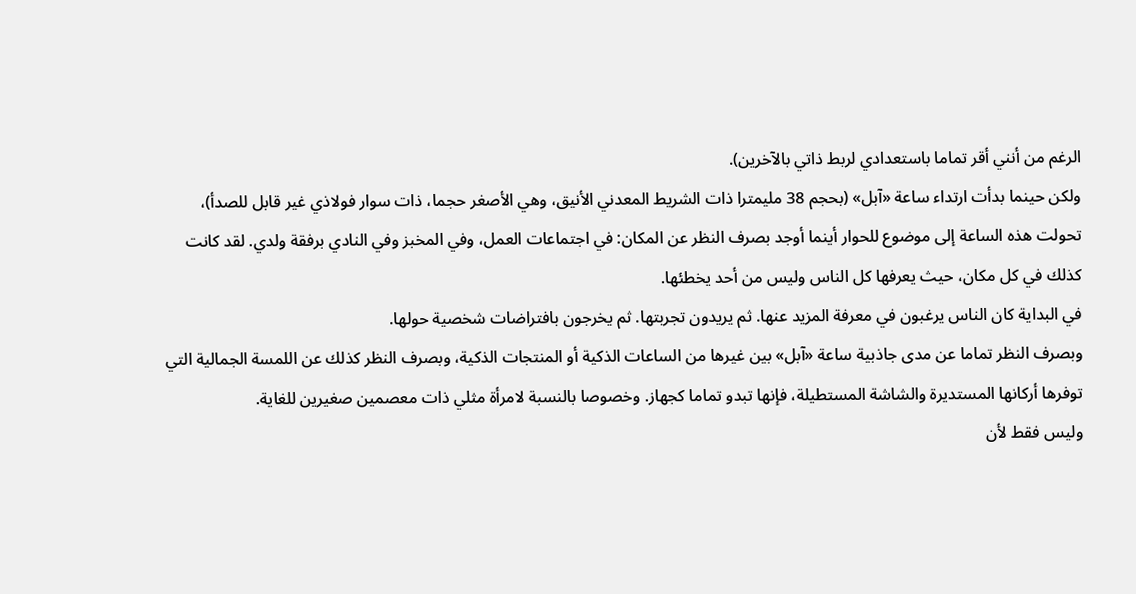الرغم من أنني أقر تماما باستعدادي لربط ذاتي بالآخرين).
ولكن حينما بدأت ارتداء ساعة «آبل» (بحجم 38 مليمترا ذات الشريط المعدني الأنيق، وهي الأصغر حجما، ذات سوار فولاذي غير قابل للصدأ)، تحولت هذه الساعة إلى موضوع للحوار أينما أوجد بصرف النظر عن المكان: في اجتماعات العمل، وفي المخبز وفي النادي برفقة ولدي. لقد كانت كذلك في كل مكان، حيث يعرفها كل الناس وليس من أحد يخطئها.
في البداية كان الناس يرغبون في معرفة المزيد عنها. ثم يريدون تجربتها. ثم يخرجون بافتراضات شخصية حولها.
وبصرف النظر تماما عن مدى جاذبية ساعة «آبل» بين غيرها من الساعات الذكية أو المنتجات الذكية، وبصرف النظر كذلك عن اللمسة الجمالية التي توفرها أركانها المستديرة والشاشة المستطيلة، فإنها تبدو تماما كجهاز. وخصوصا بالنسبة لامرأة مثلي ذات معصمين صغيرين للغاية.
وليس فقط لأن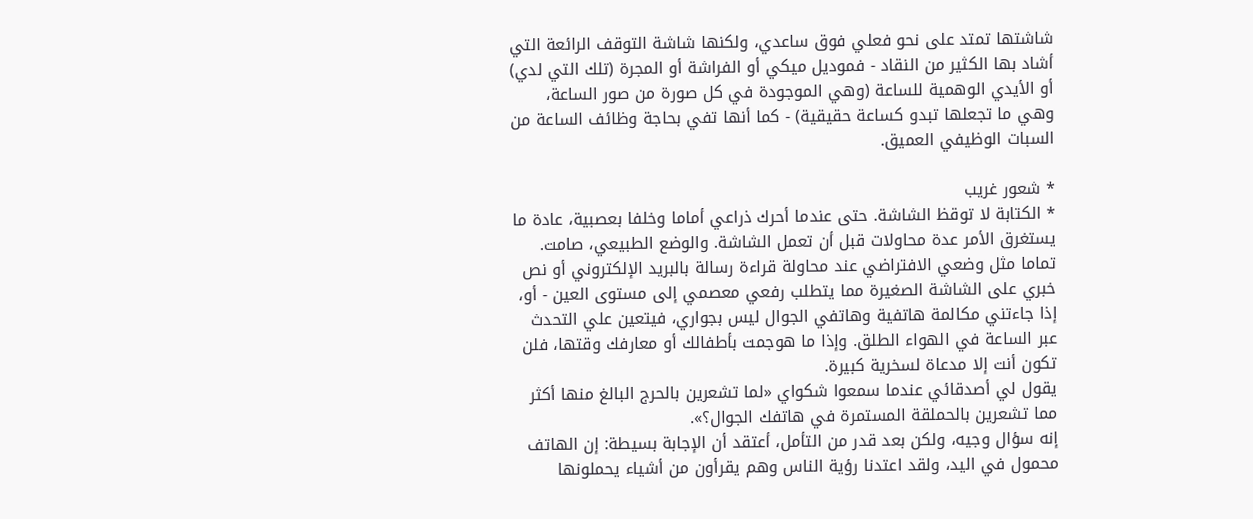شاشتها تمتد على نحو فعلي فوق ساعدي، ولكنها شاشة التوقف الرائعة التي أشاد بها الكثير من النقاد - فموديل ميكي أو الفراشة أو المجرة (تلك التي لدي) أو الأيدي الوهمية للساعة (وهي الموجودة في كل صورة من صور الساعة، وهي ما تجعلها تبدو كساعة حقيقية) - كما أنها تفي بحاجة وظائف الساعة من السبات الوظيفي العميق.

* شعور غريب
* الكتابة لا توقظ الشاشة. حتى عندما أحرك ذراعي أماما وخلفا بعصبية، عادة ما يستغرق الأمر عدة محاولات قبل أن تعمل الشاشة. والوضع الطبيعي، صامت.
تماما مثل وضعي الافتراضي عند محاولة قراءة رسالة بالبريد الإلكتروني أو نص خبري على الشاشة الصغيرة مما يتطلب رفعي معصمي إلى مستوى العين - أو، إذا جاءتني مكالمة هاتفية وهاتفي الجوال ليس بجواري، فيتعين علي التحدث عبر الساعة في الهواء الطلق. وإذا ما هوجمت بأطفالك أو معارفك وقتها، فلن تكون أنت إلا مدعاة لسخرية كبيرة.
يقول لي أصدقائي عندما سمعوا شكواي «لما تشعرين بالحرج البالغ منها أكثر مما تشعرين بالحملقة المستمرة في هاتفك الجوال؟».
إنه سؤال وجيه، ولكن بعد قدر من التأمل، أعتقد أن الإجابة بسيطة: إن الهاتف محمول في اليد، ولقد اعتدنا رؤية الناس وهم يقرأون من أشياء يحملونها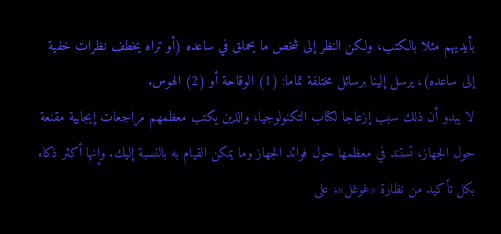بأيديهم مثلا بالكتب، ولكن النظر إلى شخص ما يحملق في ساعده (أو تراه يخطف نظرات خفية إلى ساعده)، يرسل إلينا برسائل مختلفة تماما: (1) الوقاحة أو (2) الهوس.
لا يبدو أن ذلك سبب إزعاجا لكتاب التكنولوجيا، والذين يكتب معظمهم مراجعات إيجابية مقنعة حول الجهاز، تستند في معظمها حول فوائد الجهاز وما يمكن القيام به بالنسبة إليك. وإنها أكثر ذكاء بكل تأكيد من نظارة «غوغل»، على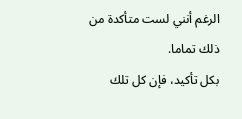الرغم أنني لست متأكدة من ذلك تماما.
بكل تأكيد، فإن كل تلك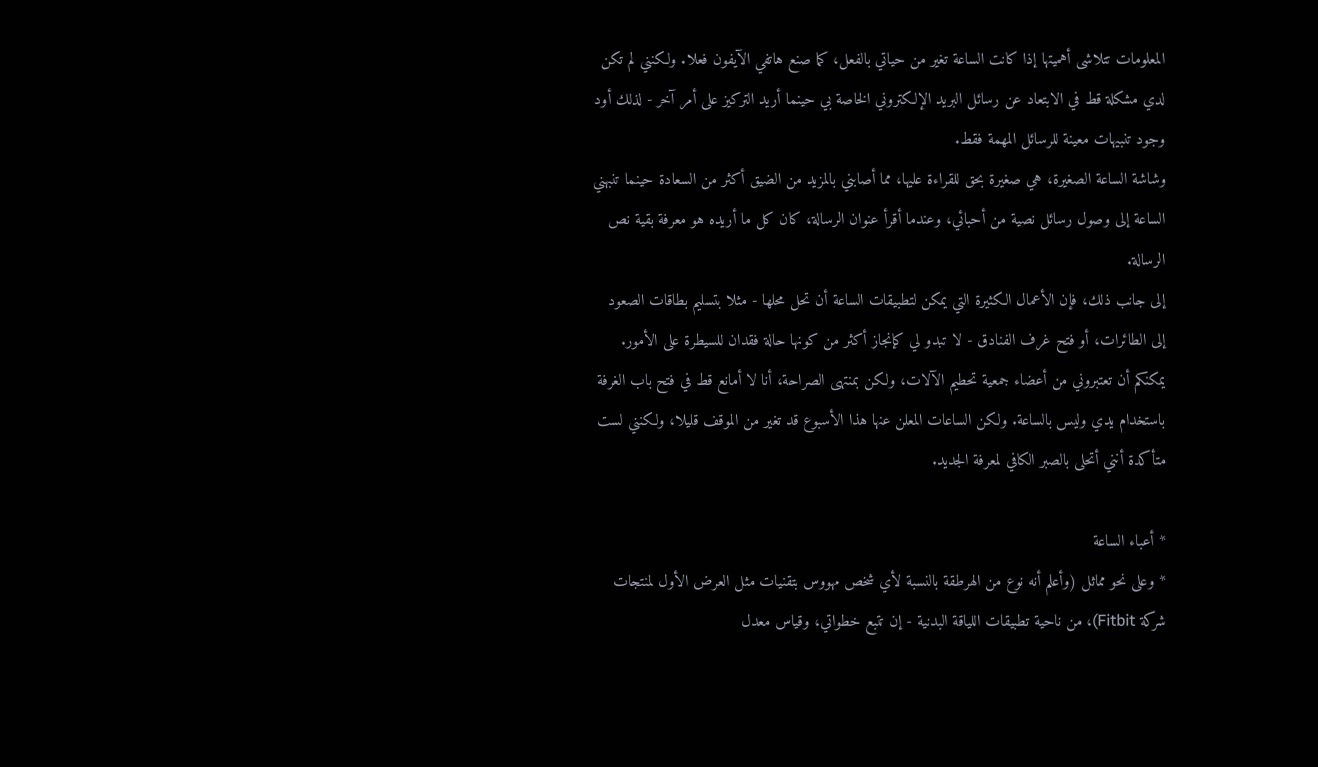المعلومات تتلاشى أهميتها إذا كانت الساعة تغير من حياتي بالفعل، كما صنع هاتفي الآيفون فعلا. ولكنني لم تكن لدي مشكلة قط في الابتعاد عن رسائل البريد الإلكتروني الخاصة بي حينما أريد التركيز على أمر آخر - لذلك أود وجود تنبيهات معينة للرسائل المهمة فقط.
وشاشة الساعة الصغيرة، هي صغيرة بحق للقراءة عليها، مما أصابني بالمزيد من الضيق أكثر من السعادة حينما تنبهني الساعة إلى وصول رسائل نصية من أحبائي، وعندما أقرأ عنوان الرسالة، كان كل ما أريده هو معرفة بقية نص الرسالة.
إلى جانب ذلك، فإن الأعمال الكثيرة التي يمكن لتطبيقات الساعة أن تحل محلها - مثلا بتسليم بطاقات الصعود إلى الطائرات، أو فتح غرف الفنادق - لا تبدو لي كإنجاز أكثر من كونها حالة فقدان للسيطرة على الأمور. يمكنكم أن تعتبروني من أعضاء جمعية تحطيم الآلات، ولكن بمنتهى الصراحة، أنا لا أمانع قط في فتح باب الغرفة باستخدام يدي وليس بالساعة. ولكن الساعات المعلن عنها هذا الأسبوع قد تغير من الموقف قليلا، ولكنني لست متأكدة أنني أتحلى بالصبر الكافي لمعرفة الجديد.

* أعباء الساعة
* وعلى نحو مماثل (وأعلم أنه نوع من الهرطقة بالنسبة لأي شخص مهووس بتقنيات مثل العرض الأول لمنتجات شركة Fitbit)، من ناحية تطبيقات اللياقة البدنية - إن تتبع خطواتي، وقياس معدل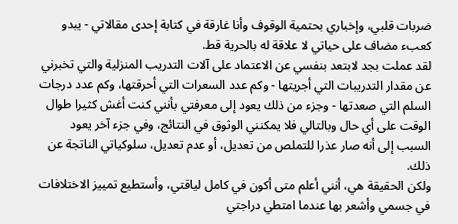ضربات قلبي، وإخباري بحتمية الوقوف وأنا غارقة في كتابة إحدى مقالاتي - يبدو كعبء مضاف على حياتي لا علاقة له بالحرية قط.
لقد عملت بجد لابتعد بنفسي عن الاعتماد على آلات التدريب المنزلية والتي تخبرني عن مقدار التدريبات التي أجريتها - وكم عدد السعرات التي أحرقتها، وكم عدد درجات السلم التي صعدتها - وجزء من ذلك يعود إلى معرفتي بأنني كنت أغش كثيرا طوال الوقت على أي حال وبالتالي فلا يمكنني الوثوق في النتائج، وفي جزء آخر يعود السبب إلى أنه صار عذرا للتملص من تعديل، أو عدم تعديل، سلوكياتي الناتجة عن ذلك.
ولكن الحقيقة هي، أنني أعلم متى أكون في كامل لياقتي، وأستطيع تمييز الاختلافات في جسمي وأشعر بها عندما امتطي دراجتي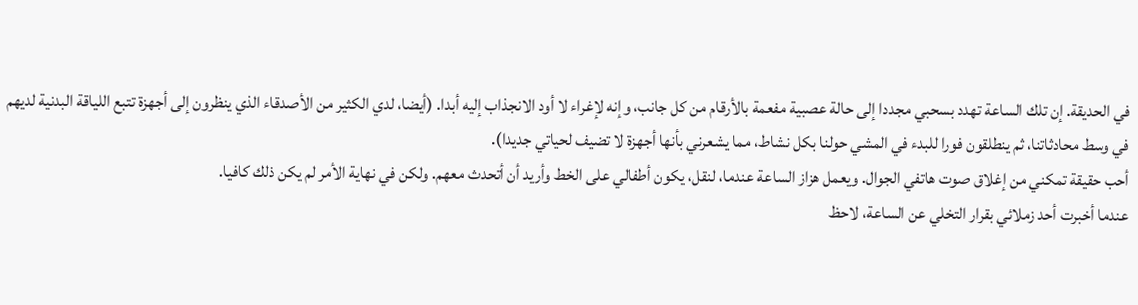في الحديقة. إن تلك الساعة تهدد بسحبي مجددا إلى حالة عصبية مفعمة بالأرقام من كل جانب، وإنه لإغراء لا أود الانجذاب إليه أبدا. (أيضا، لدي الكثير من الأصدقاء الذي ينظرون إلى أجهزة تتبع اللياقة البدنية لديهم في وسط محادثاتنا، ثم ينطلقون فورا للبدء في المشي حولنا بكل نشاط، مما يشعرني بأنها أجهزة لا تضيف لحياتي جديدا).
أحب حقيقة تمكني من إغلاق صوت هاتفي الجوال. ويعمل هزاز الساعة عندما، لنقل، يكون أطفالي على الخط وأريد أن أتحدث معهم. ولكن في نهاية الأمر لم يكن ذلك كافيا.
عندما أخبرت أحد زملائي بقرار التخلي عن الساعة، لاحظ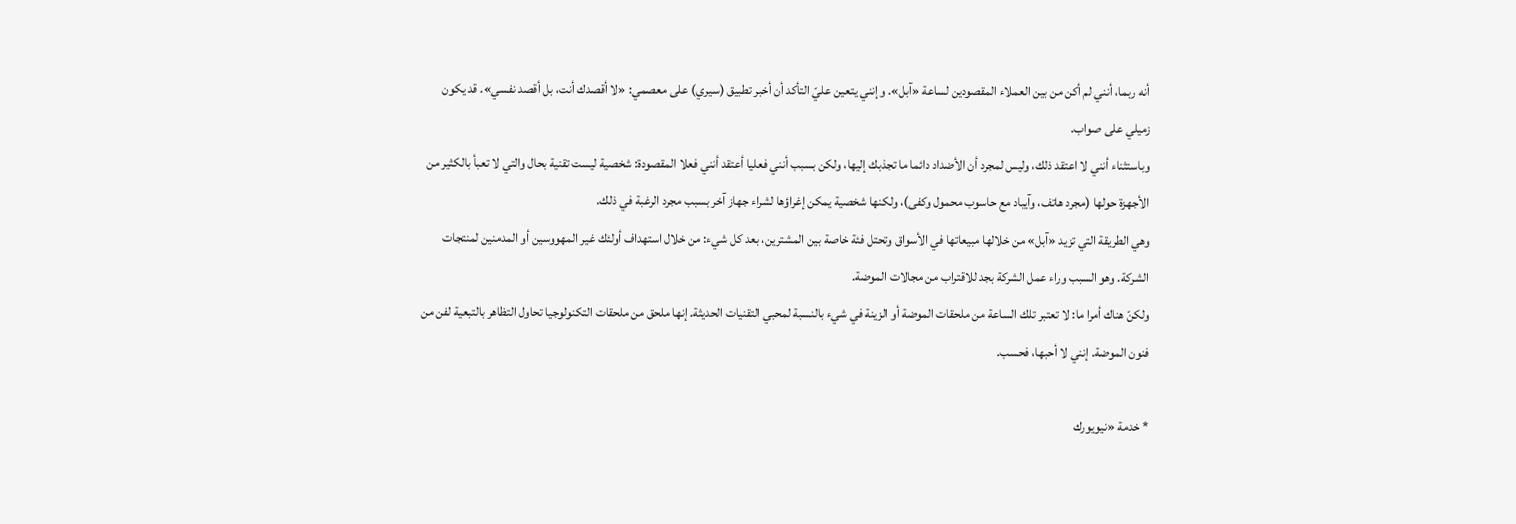أنه ربما، أنني لم أكن من بين العملاء المقصودين لساعة «آبل». وإنني يتعين عليّ التأكد أن أخبر تطبيق (سيري) على معصمي: «لا أقصدك أنت، بل أقصد نفسي». قد يكون زميلي على صواب.
وباستثناء أنني لا اعتقد ذلك، وليس لمجرد أن الأضداد دائما ما تجذبك إليها، ولكن بسبب أنني فعليا أعتقد أنني فعلا المقصودة: شخصية ليست تقنية بحال والتي لا تعبأ بالكثير من الأجهزة حولها (مجرد هاتف، وآيباد مع حاسوب محمول وكفى)، ولكنها شخصية يمكن إغراؤها لشراء جهاز آخر بسبب مجرد الرغبة في ذلك.
وهي الطريقة التي تزيد «آبل» من خلالها مبيعاتها في الأسواق وتحتل فئة خاصة بين المشترين، بعد كل شيء: من خلال استهداف أولئك غير المهووسين أو المدمنين لمنتجات الشركة. وهو السبب وراء عمل الشركة بجد للاقتراب من مجالات الموضة.
ولكنّ هناك أمرا ما: لا تعتبر تلك الساعة من ملحقات الموضة أو الزينة في شيء بالنسبة لمحبي التقنيات الحديثة. إنها ملحق من ملحقات التكنولوجيا تحاول التظاهر بالتبعية لفن من فنون الموضة. إنني لا أحبها، فحسب.

* خدمة «نيويورك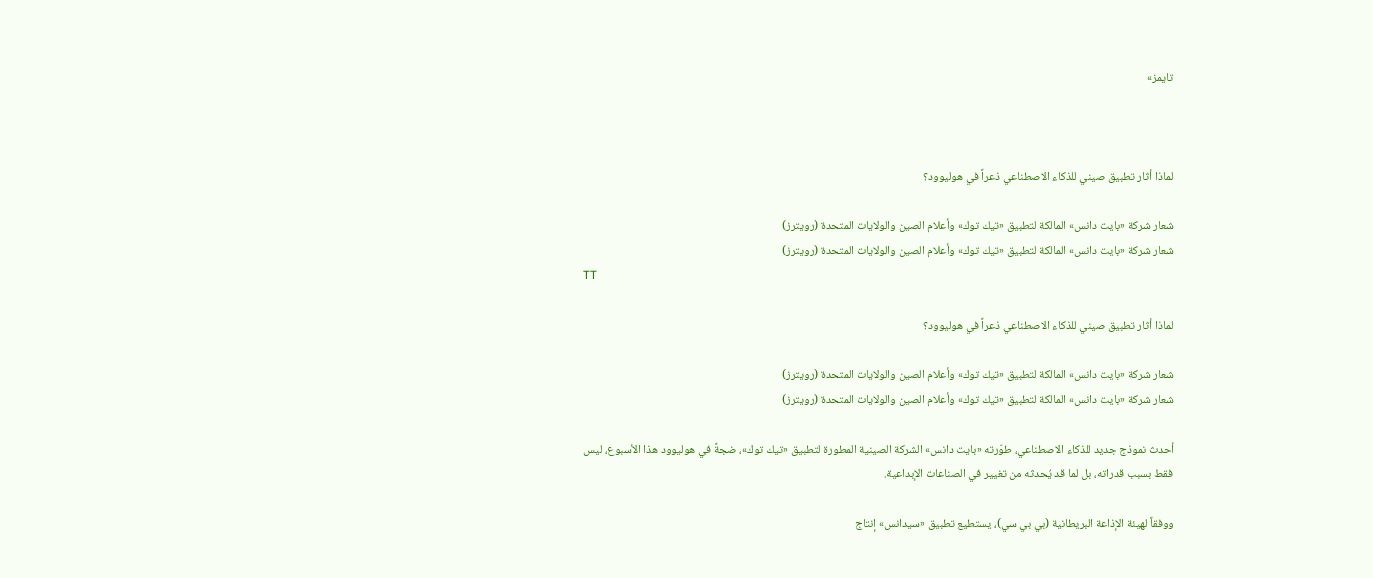تايمز»



لماذا أثار تطبيق صيني للذكاء الاصطناعي ذعراً في هوليوود؟

شعار شركة «بايت دانس» المالكة لتطبيق «تيك توك» وأعلام الصين والولايات المتحدة (رويترز)
شعار شركة «بايت دانس» المالكة لتطبيق «تيك توك» وأعلام الصين والولايات المتحدة (رويترز)
TT

لماذا أثار تطبيق صيني للذكاء الاصطناعي ذعراً في هوليوود؟

شعار شركة «بايت دانس» المالكة لتطبيق «تيك توك» وأعلام الصين والولايات المتحدة (رويترز)
شعار شركة «بايت دانس» المالكة لتطبيق «تيك توك» وأعلام الصين والولايات المتحدة (رويترز)

أحدث نموذج جديد للذكاء الاصطناعي، طوّرته «بايت دانس» الشركة الصينية المطورة لتطبيق «تيك توك»، ضجةً في هوليوود هذا الأسبوع، ليس فقط بسبب قدراته، بل لما قد يُحدثه من تغيير في الصناعات الإبداعية.

ووفقاً لهيئة الإذاعة البريطانية (بي بي سي)، يستطيع تطبيق «سيدانس» إنتاج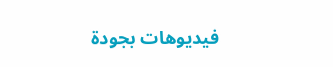فيديوهات بجودة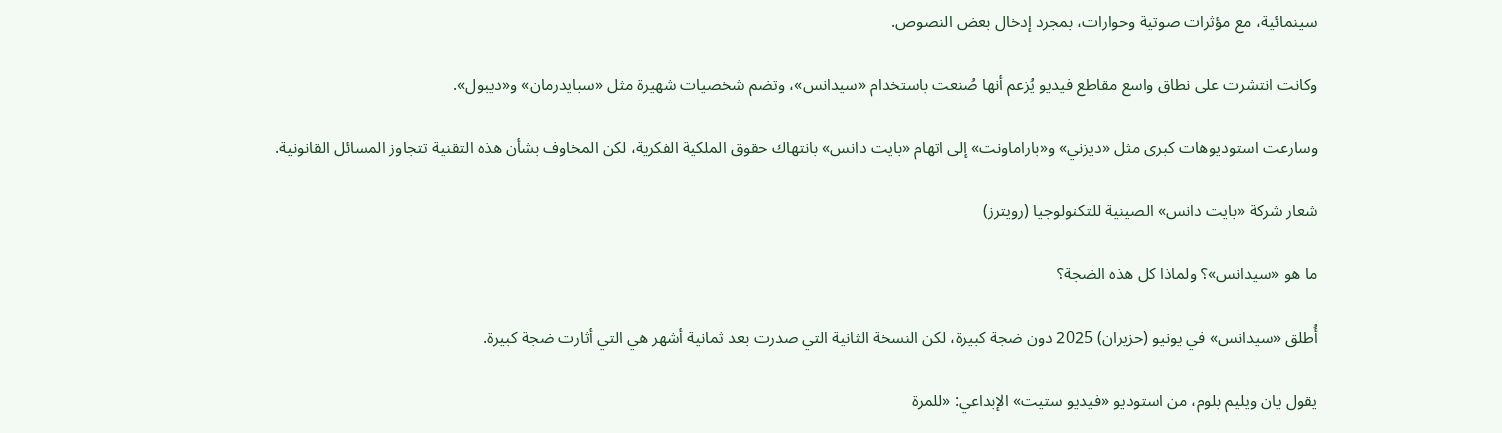سينمائية، مع مؤثرات صوتية وحوارات، بمجرد إدخال بعض النصوص.

وكانت انتشرت على نطاق واسع مقاطع فيديو يُزعم أنها صُنعت باستخدام «سيدانس»، وتضم شخصيات شهيرة مثل «سبايدرمان» و«ديبول».

وسارعت استوديوهات كبرى مثل «ديزني» و«باراماونت» إلى اتهام «بايت دانس» بانتهاك حقوق الملكية الفكرية، لكن المخاوف بشأن هذه التقنية تتجاوز المسائل القانونية.

شعار شركة «بايت دانس» الصينية للتكنولوجيا (رويترز)

ما هو «سيدانس»؟ ولماذا كل هذه الضجة؟

أُطلق «سيدانس» في يونيو (حزيران) 2025 دون ضجة كبيرة، لكن النسخة الثانية التي صدرت بعد ثمانية أشهر هي التي أثارت ضجة كبيرة.

يقول يان ويليم بلوم، من استوديو «فيديو ستيت» الإبداعي: «للمرة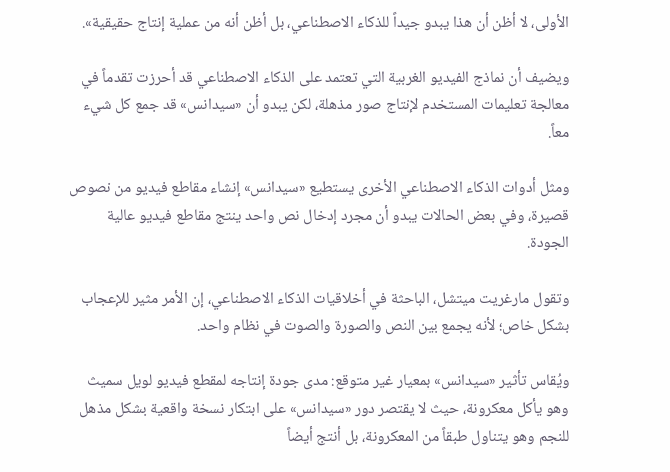الأولى، لا أظن أن هذا يبدو جيداً للذكاء الاصطناعي، بل أظن أنه من عملية إنتاج حقيقية».

ويضيف أن نماذج الفيديو الغربية التي تعتمد على الذكاء الاصطناعي قد أحرزت تقدماً في معالجة تعليمات المستخدم لإنتاج صور مذهلة، لكن يبدو أن «سيدانس» قد جمع كل شيء معاً.

ومثل أدوات الذكاء الاصطناعي الأخرى يستطيع «سيدانس» إنشاء مقاطع فيديو من نصوص قصيرة، وفي بعض الحالات يبدو أن مجرد إدخال نص واحد ينتج مقاطع فيديو عالية الجودة.

وتقول مارغريت ميتشل، الباحثة في أخلاقيات الذكاء الاصطناعي، إن الأمر مثير للإعجاب بشكل خاص؛ لأنه يجمع بين النص والصورة والصوت في نظام واحد.

ويُقاس تأثير «سيدانس» بمعيار غير متوقع: مدى جودة إنتاجه لمقطع فيديو لويل سميث وهو يأكل معكرونة، حيث لا يقتصر دور «سيدانس» على ابتكار نسخة واقعية بشكل مذهل للنجم وهو يتناول طبقاً من المعكرونة، بل أنتج أيضاً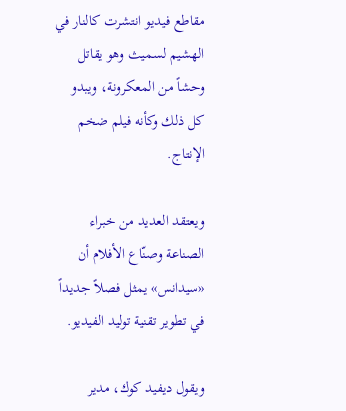مقاطع فيديو انتشرت كالنار في الهشيم لسميث وهو يقاتل وحشاً من المعكرونة، ويبدو كل ذلك وكأنه فيلم ضخم الإنتاج.

ويعتقد العديد من خبراء الصناعة وصنّاع الأفلام أن «سيدانس» يمثل فصلاً جديداً في تطوير تقنية توليد الفيديو.

ويقول ديفيد كوك، مدير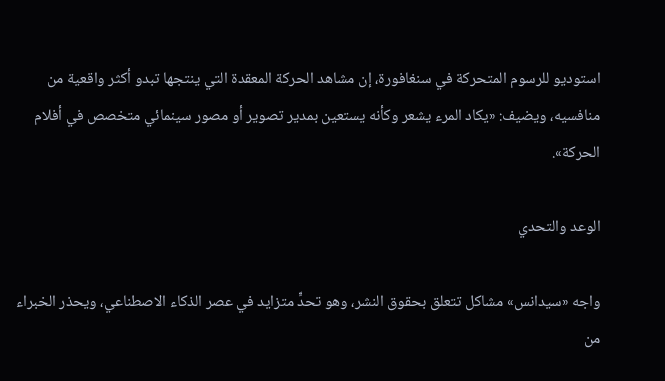استوديو للرسوم المتحركة في سنغافورة، إن مشاهد الحركة المعقدة التي ينتجها تبدو أكثر واقعية من منافسيه، ويضيف: «يكاد المرء يشعر وكأنه يستعين بمدير تصوير أو مصور سينمائي متخصص في أفلام الحركة».

الوعد والتحدي

واجه «سيدانس» مشاكل تتعلق بحقوق النشر، وهو تحدٍّ متزايد في عصر الذكاء الاصطناعي، ويحذر الخبراء من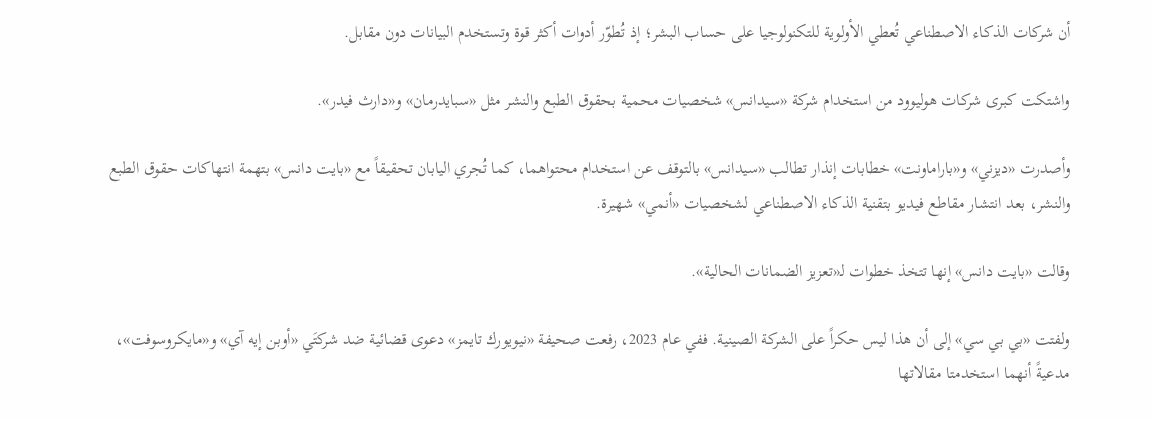أن شركات الذكاء الاصطناعي تُعطي الأولوية للتكنولوجيا على حساب البشر؛ إذ تُطوّر أدوات أكثر قوة وتستخدم البيانات دون مقابل.

واشتكت كبرى شركات هوليوود من استخدام شركة «سيدانس» شخصيات محمية بحقوق الطبع والنشر مثل «سبايدرمان» و«دارث فيدر».

وأصدرت «ديزني» و«باراماونت» خطابات إنذار تطالب «سيدانس» بالتوقف عن استخدام محتواهما، كما تُجري اليابان تحقيقاً مع «بايت دانس» بتهمة انتهاكات حقوق الطبع والنشر، بعد انتشار مقاطع فيديو بتقنية الذكاء الاصطناعي لشخصيات «أنمي» شهيرة.

وقالت «بايت دانس» إنها تتخذ خطوات لـ«تعزيز الضمانات الحالية».

ولفتت «بي بي سي» إلى أن هذا ليس حكراً على الشركة الصينية. ففي عام 2023، رفعت صحيفة «نيويورك تايمز» دعوى قضائية ضد شركتَي «أوبن إيه آي» و«مايكروسوفت»، مدعيةً أنهما استخدمتا مقالاتها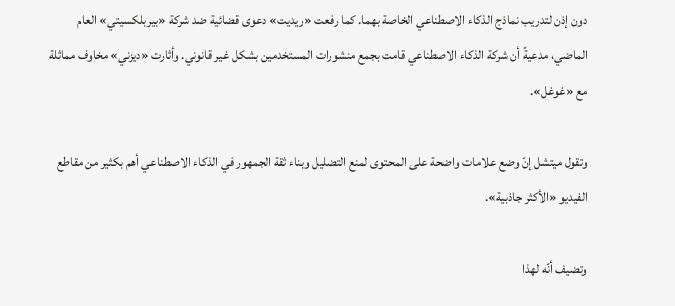دون إذن لتدريب نماذج الذكاء الاصطناعي الخاصة بهما. كما رفعت «ريديت» دعوى قضائية ضد شركة «بيربلكسيتي» العام الماضي، مدعيةً أن شركة الذكاء الاصطناعي قامت بجمع منشورات المستخدمين بشكل غير قانوني. وأثارت «ديزني» مخاوف مماثلة مع «غوغل».

وتقول ميتشل إنّ وضع علامات واضحة على المحتوى لمنع التضليل وبناء ثقة الجمهور في الذكاء الاصطناعي أهم بكثير من مقاطع الفيديو «الأكثر جاذبية».

وتضيف أنّه لهذا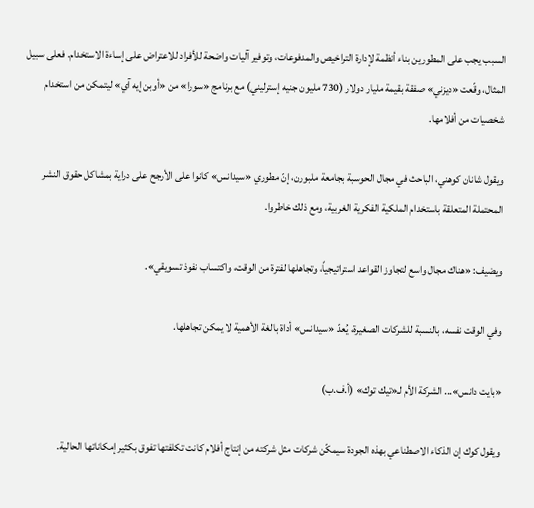السبب يجب على المطورين بناء أنظمة لإدارة التراخيص والمدفوعات، وتوفير آليات واضحة للأفراد للاعتراض على إساءة الاستخدام. فعلى سبيل المثال، وقّعت «ديزني» صفقة بقيمة مليار دولار (730 مليون جنيه إسترليني) مع برنامج «سورا» من «أوبن إيه آي» ليتمكن من استخدام شخصيات من أفلامها.

ويقول شانان كوهني، الباحث في مجال الحوسبة بجامعة ملبورن، إنّ مطوري «سيدانس» كانوا على الأرجح على دراية بمشاكل حقوق النشر المحتملة المتعلقة باستخدام الملكية الفكرية الغربية، ومع ذلك خاطروا.

ويضيف: «هناك مجال واسع لتجاوز القواعد استراتيجياً، وتجاهلها لفترة من الوقت، واكتساب نفوذ تسويقي».

وفي الوقت نفسه، بالنسبة للشركات الصغيرة، يُعدّ «سيدانس» أداة بالغة الأهمية لا يمكن تجاهلها.

«بايت دانس»... الشركة الأم لـ«تيك توك» (أ.ف.ب)

ويقول كوك إن الذكاء الاصطناعي بهذه الجودة سيمكّن شركات مثل شركته من إنتاج أفلام كانت تكلفتها تفوق بكثير إمكاناتها الحالية.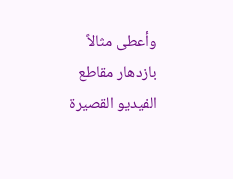وأعطى مثالاً بازدهار مقاطع الفيديو القصيرة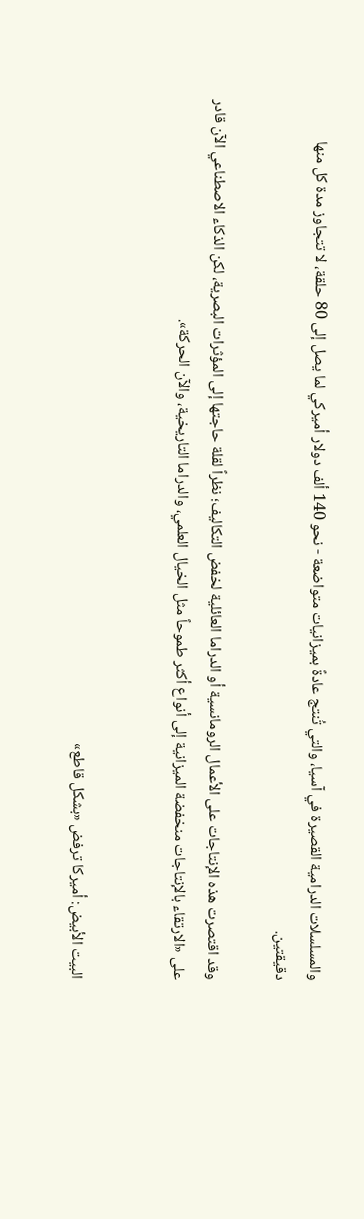والمسلسلات الدرامية القصيرة في آسيا، والتي تُنتج عادةً بميزانيات متواضعة - نحو 140 ألف دولار أميركي لما يصل إلى 80 حلقة، لا تتجاوز مدة كل منها دقيقتين.

وقد اقتصرت هذه الإنتاجات على الأعمال الرومانسية أو الدراما العائلية لخفض التكاليف؛ نظراً لقلة حاجتها إلى المؤثرات البصرية، لكن الذكاء الاصطناعي الآن قادر على «الارتقاء بالإنتاجات منخفضة الميزانية إلى أنواع أكثر طموحاً مثل الخيال العلمي، والدراما التاريخية، والآن الحركة».


البيت الأبيض: أميركا ترفض «بشكل قاطع»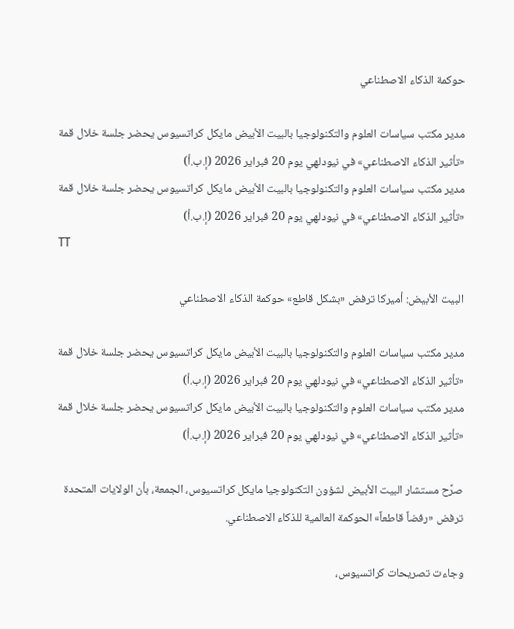حوكمة الذكاء الاصطناعي

مدير مكتب سياسات العلوم والتكنولوجيا بالبيت الأبيض مايكل كراتسيوس يحضر جلسة خلال قمة «تأثير الذكاء الاصطناعي» في نيودلهي يوم 20 فبراير 2026 (إ.ب.أ)
مدير مكتب سياسات العلوم والتكنولوجيا بالبيت الأبيض مايكل كراتسيوس يحضر جلسة خلال قمة «تأثير الذكاء الاصطناعي» في نيودلهي يوم 20 فبراير 2026 (إ.ب.أ)
TT

البيت الأبيض: أميركا ترفض «بشكل قاطع» حوكمة الذكاء الاصطناعي

مدير مكتب سياسات العلوم والتكنولوجيا بالبيت الأبيض مايكل كراتسيوس يحضر جلسة خلال قمة «تأثير الذكاء الاصطناعي» في نيودلهي يوم 20 فبراير 2026 (إ.ب.أ)
مدير مكتب سياسات العلوم والتكنولوجيا بالبيت الأبيض مايكل كراتسيوس يحضر جلسة خلال قمة «تأثير الذكاء الاصطناعي» في نيودلهي يوم 20 فبراير 2026 (إ.ب.أ)

صرَّح مستشار البيت الأبيض لشؤون التكنولوجيا مايكل كراتسيوس، الجمعة، بأن الولايات المتحدة ترفض «رفضاً قاطعاً» الحوكمة العالمية للذكاء الاصطناعي.

وجاءت تصريحات كراتسيوس،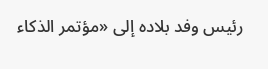رئيس وفد بلاده إلى «مؤتمر الذكاء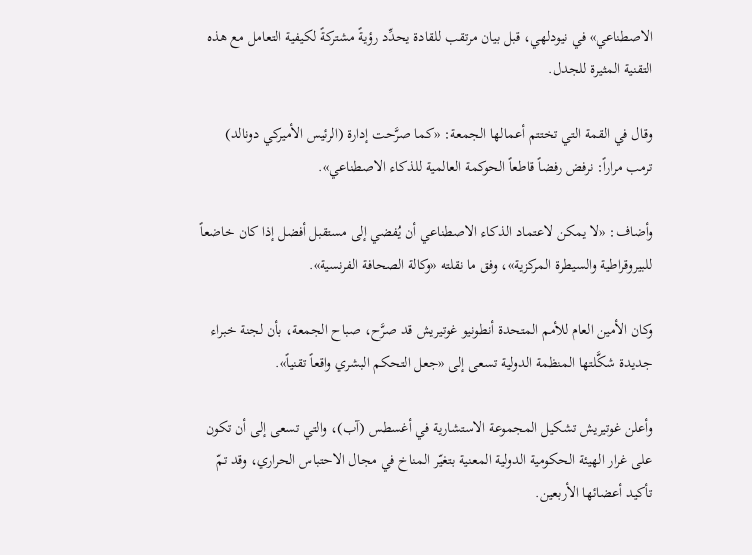الاصطناعي» في نيودلهي، قبل بيان مرتقب للقادة يحدِّد رؤيةً مشتركةً لكيفية التعامل مع هذه التقنية المثيرة للجدل.

وقال في القمة التي تختتم أعمالها الجمعة: «كما صرَّحت إدارة (الرئيس الأميركي دونالد) ترمب مراراً: نرفض رفضاً قاطعاً الحوكمة العالمية للذكاء الاصطناعي».

وأضاف: «لا يمكن لاعتماد الذكاء الاصطناعي أن يُفضي إلى مستقبل أفضل إذا كان خاضعاً للبيروقراطية والسيطرة المركزية»، وفق ما نقلته «وكالة الصحافة الفرنسية».

وكان الأمين العام للأمم المتحدة أنطونيو غوتيريش قد صرَّح، صباح الجمعة، بأن لجنة خبراء جديدة شكَّلتها المنظمة الدولية تسعى إلى «جعل التحكم البشري واقعاً تقنياً».

وأعلن غوتيريش تشكيل المجموعة الاستشارية في أغسطس (آب)، والتي تسعى إلى أن تكون على غرار الهيئة الحكومية الدولية المعنية بتغيّر المناخ في مجال الاحتباس الحراري، وقد تمّ تأكيد أعضائها الأربعين.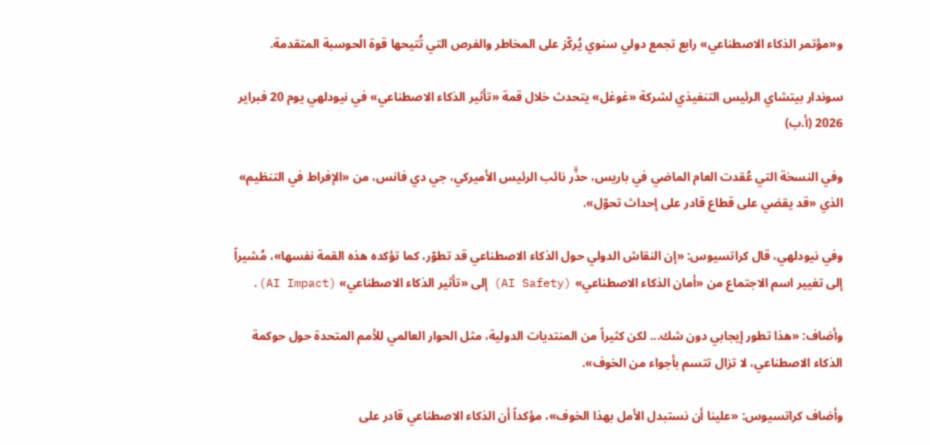و«مؤتمر الذكاء الاصطناعي» رابع تجمع دولي سنوي يُركّز على المخاطر والفرص التي تُتيحها قوة الحوسبة المتقدمة.

سوندار بيتشاي الرئيس التنفيذي لشركة «غوغل» يتحدث خلال قمة «تأثير الذكاء الاصطناعي» في نيودلهي يوم 20 فبراير 2026 (أ.ب)

وفي النسخة التي عُقدت العام الماضي في باريس، حذَّر نائب الرئيس الأميركي، جي دي فانس، من «الإفراط في التنظيم» الذي «قد يقضي على قطاع قادر على إحداث تحوّل».

وفي نيودلهي، قال كراتسيوس: «إن النقاش الدولي حول الذكاء الاصطناعي قد تطوّر، كما تؤكده هذه القمة نفسها»، مُشيراً إلى تغيير اسم الاجتماع من «أمان الذكاء الاصطناعي» (AI Safety) إلى «تأثير الذكاء الاصطناعي» (AI Impact).

وأضاف: «هذا تطور إيجابي دون شك... لكن كثيراً من المنتديات الدولية، مثل الحوار العالمي للأمم المتحدة حول حوكمة الذكاء الاصطناعي، لا تزال تتسم بأجواء من الخوف».

وأضاف كراتسيوس: «علينا أن نستبدل الأمل بهذا الخوف»، مؤكداً أن الذكاء الاصطناعي قادر على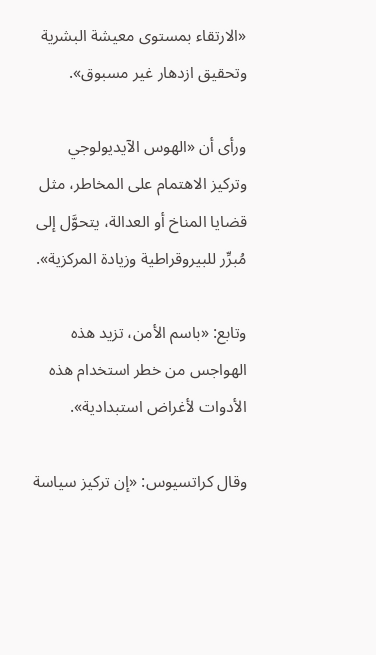«الارتقاء بمستوى معيشة البشرية وتحقيق ازدهار غير مسبوق».

ورأى أن «الهوس الآيديولوجي وتركيز الاهتمام على المخاطر، مثل قضايا المناخ أو العدالة، يتحوَّل إلى مُبرِّر للبيروقراطية وزيادة المركزية».

وتابع: «باسم الأمن، تزيد هذه الهواجس من خطر استخدام هذه الأدوات لأغراض استبدادية».

وقال كراتسيوس: «إن تركيز سياسة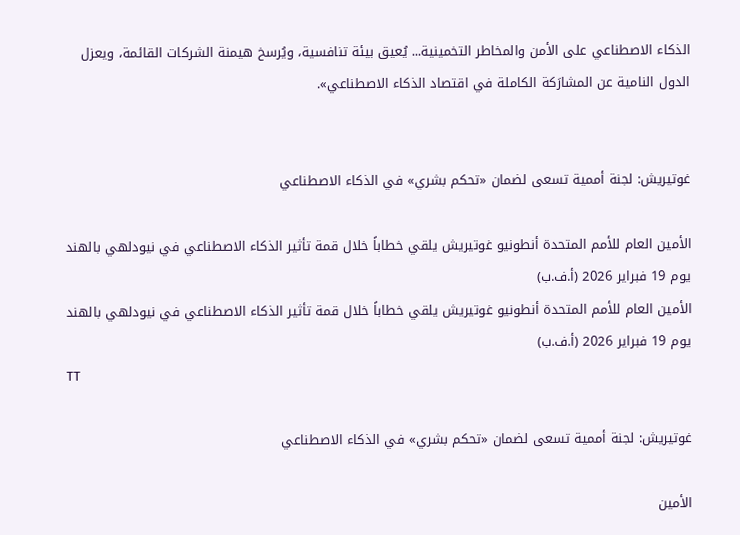الذكاء الاصطناعي على الأمن والمخاطر التخمينية... يُعيق بيئة تنافسية، ويُرسخ هيمنة الشركات القائمة، ويعزل الدول النامية عن المشارَكة الكاملة في اقتصاد الذكاء الاصطناعي».


غوتيريش: لجنة أممية تسعى لضمان «تحكم بشري» في الذكاء الاصطناعي

الأمين العام للأمم المتحدة أنطونيو غوتيريش يلقي خطاباً خلال قمة تأثير الذكاء الاصطناعي في نيودلهي بالهند يوم 19 فبراير 2026 (أ.ف.ب)
الأمين العام للأمم المتحدة أنطونيو غوتيريش يلقي خطاباً خلال قمة تأثير الذكاء الاصطناعي في نيودلهي بالهند يوم 19 فبراير 2026 (أ.ف.ب)
TT

غوتيريش: لجنة أممية تسعى لضمان «تحكم بشري» في الذكاء الاصطناعي

الأمين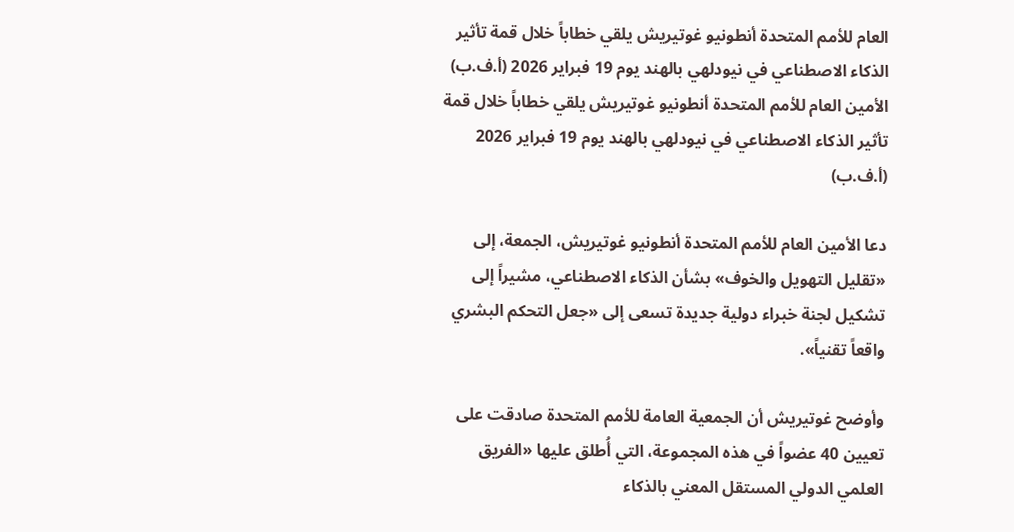العام للأمم المتحدة أنطونيو غوتيريش يلقي خطاباً خلال قمة تأثير الذكاء الاصطناعي في نيودلهي بالهند يوم 19 فبراير 2026 (أ.ف.ب)
الأمين العام للأمم المتحدة أنطونيو غوتيريش يلقي خطاباً خلال قمة تأثير الذكاء الاصطناعي في نيودلهي بالهند يوم 19 فبراير 2026 (أ.ف.ب)

دعا الأمين العام للأمم المتحدة أنطونيو غوتيريش، الجمعة، إلى «تقليل التهويل والخوف» بشأن الذكاء الاصطناعي، مشيراً إلى تشكيل لجنة خبراء دولية جديدة تسعى إلى «جعل التحكم البشري واقعاً تقنياً».

وأوضح غوتيريش أن الجمعية العامة للأمم المتحدة صادقت على تعيين 40 عضواً في هذه المجموعة، التي أُطلق عليها «الفريق العلمي الدولي المستقل المعني بالذكاء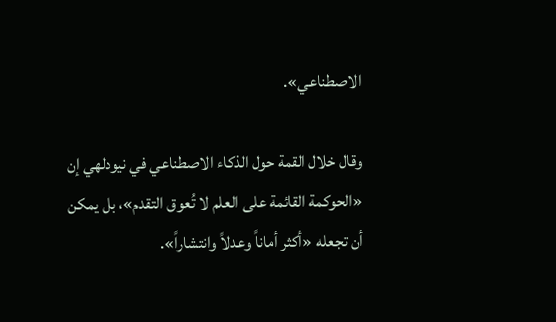الاصطناعي».

وقال خلال القمة حول الذكاء الاصطناعي في نيودلهي إن «الحوكمة القائمة على العلم لا تُعوق التقدم»، بل يمكن أن تجعله «أكثر أماناً وعدلاً وانتشاراً».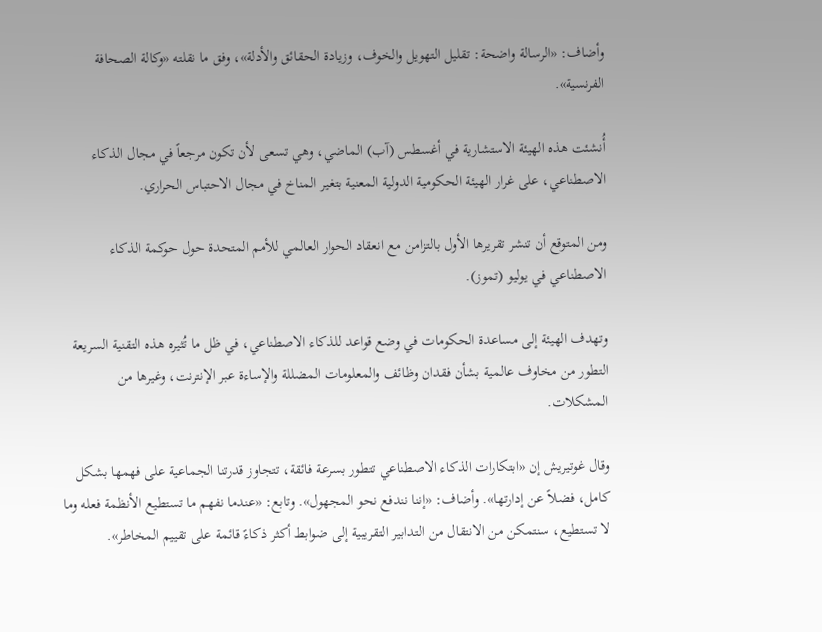وأضاف: «الرسالة واضحة: تقليل التهويل والخوف، وزيادة الحقائق والأدلة»، وفق ما نقلته «وكالة الصحافة الفرنسية».

أُنشئت هذه الهيئة الاستشارية في أغسطس (آب) الماضي، وهي تسعى لأن تكون مرجعاً في مجال الذكاء الاصطناعي، على غرار الهيئة الحكومية الدولية المعنية بتغير المناخ في مجال الاحتباس الحراري.

ومن المتوقع أن تنشر تقريرها الأول بالتزامن مع انعقاد الحوار العالمي للأمم المتحدة حول حوكمة الذكاء الاصطناعي في يوليو (تموز).

وتهدف الهيئة إلى مساعدة الحكومات في وضع قواعد للذكاء الاصطناعي، في ظل ما تُثيره هذه التقنية السريعة التطور من مخاوف عالمية بشأن فقدان وظائف والمعلومات المضللة والإساءة عبر الإنترنت، وغيرها من المشكلات.

وقال غوتيريش إن «ابتكارات الذكاء الاصطناعي تتطور بسرعة فائقة، تتجاوز قدرتنا الجماعية على فهمها بشكل كامل، فضلاً عن إدارتها». وأضاف: «إننا نندفع نحو المجهول». وتابع: «عندما نفهم ما تستطيع الأنظمة فعله وما لا تستطيع، سنتمكن من الانتقال من التدابير التقريبية إلى ضوابط أكثر ذكاءً قائمة على تقييم المخاطر».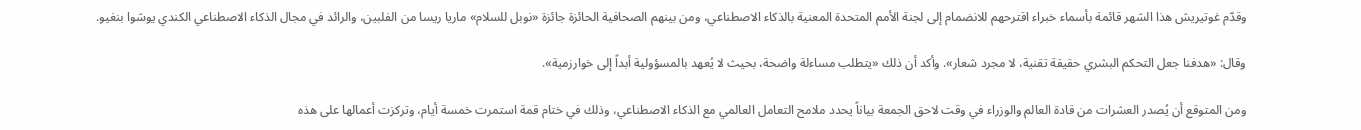وقدّم غوتيريش هذا الشهر قائمة بأسماء خبراء اقترحهم للانضمام إلى لجنة الأمم المتحدة المعنية بالذكاء الاصطناعي، ومن بينهم الصحافية الحائزة جائزة «نوبل للسلام» ماريا ريسا من الفلبين، والرائد في مجال الذكاء الاصطناعي الكندي يوشوا بنغيو.

وقال: «هدفنا جعل التحكم البشري حقيقة تقنية، لا مجرد شعار». وأكد أن ذلك «يتطلب مساءلة واضحة، بحيث لا يُعهد بالمسؤولية أبداً إلى خوارزمية».

ومن المتوقع أن يُصدر العشرات من قادة العالم والوزراء في وقت لاحق الجمعة بياناً يحدد ملامح التعامل العالمي مع الذكاء الاصطناعي، وذلك في ختام قمة استمرت خمسة أيام، وتركزت أعمالها على هذه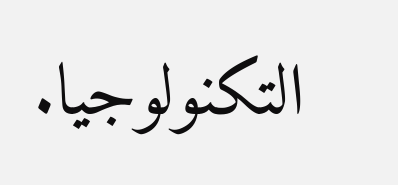التكنولوجيا.